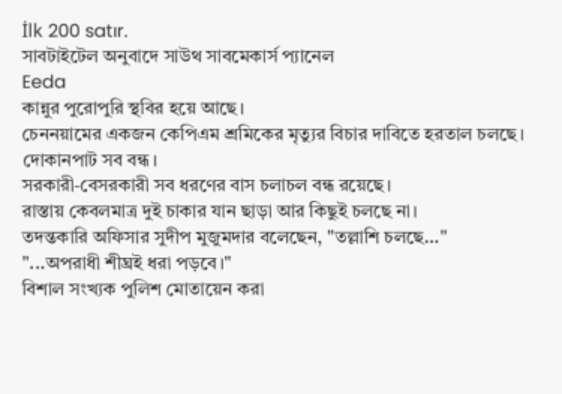İlk 200 satır.
সাবটাইটেল অনুবাদে সাউথ সাবমেকার্স প্যানেল
Eeda
কান্নুর পুরোপুরি স্থবির হয়ে আছে।
চেননয়ামের একজন কেপিএম শ্রমিকের মৃত্যুর বিচার দাবিতে হরতাল চলছে।
দোকানপাট সব বন্ধ।
সরকারী-বেসরকারী সব ধরণের বাস চলাচল বন্ধ রয়েছে।
রাস্তায় কেবলমাত্র দুই চাকার যান ছাড়া আর কিছুই চলছে না।
তদন্তকারি অফিসার সুদীপ মুজুমদার বলেছেন, "তল্লাশি চলছে..."
"...অপরাধী শীঘ্রই ধরা পড়বে।"
বিশাল সংখ্যক পুলিশ মোতায়েন করা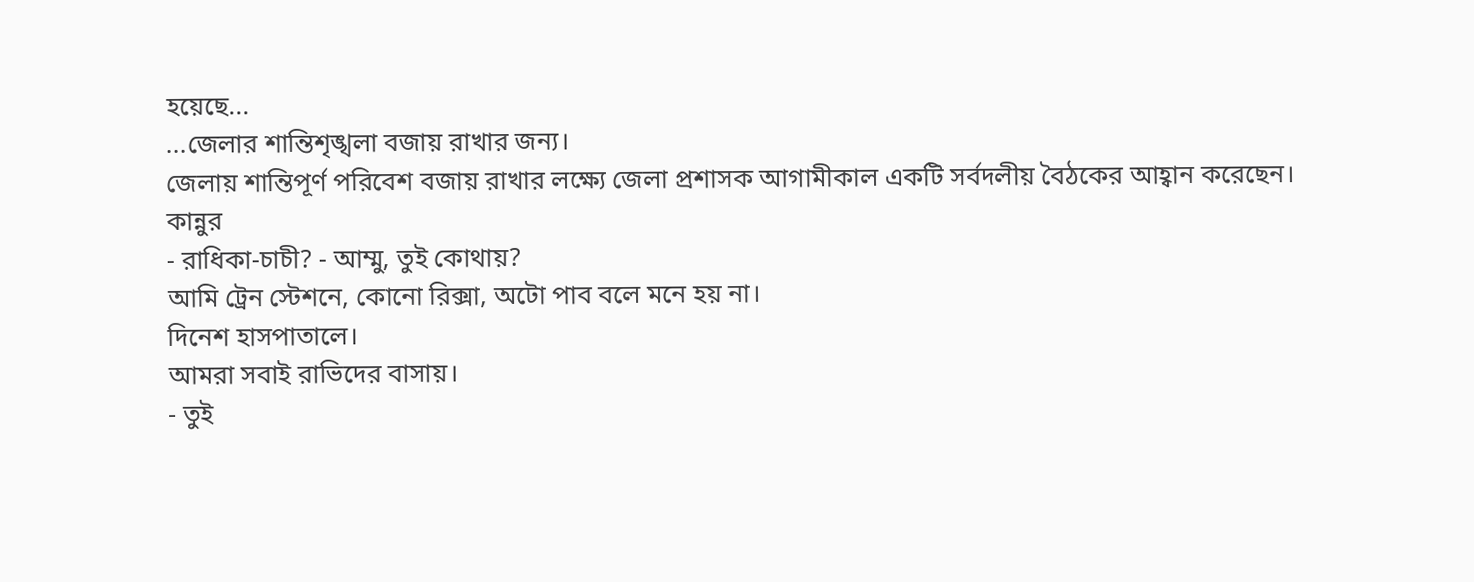হয়েছে...
...জেলার শান্তিশৃঙ্খলা বজায় রাখার জন্য।
জেলায় শান্তিপূর্ণ পরিবেশ বজায় রাখার লক্ষ্যে জেলা প্রশাসক আগামীকাল একটি সর্বদলীয় বৈঠকের আহ্বান করেছেন।
কান্নুর
- রাধিকা-চাচী? - আম্মু, তুই কোথায়?
আমি ট্রেন স্টেশনে, কোনো রিক্সা, অটো পাব বলে মনে হয় না।
দিনেশ হাসপাতালে।
আমরা সবাই রাভিদের বাসায়।
- তুই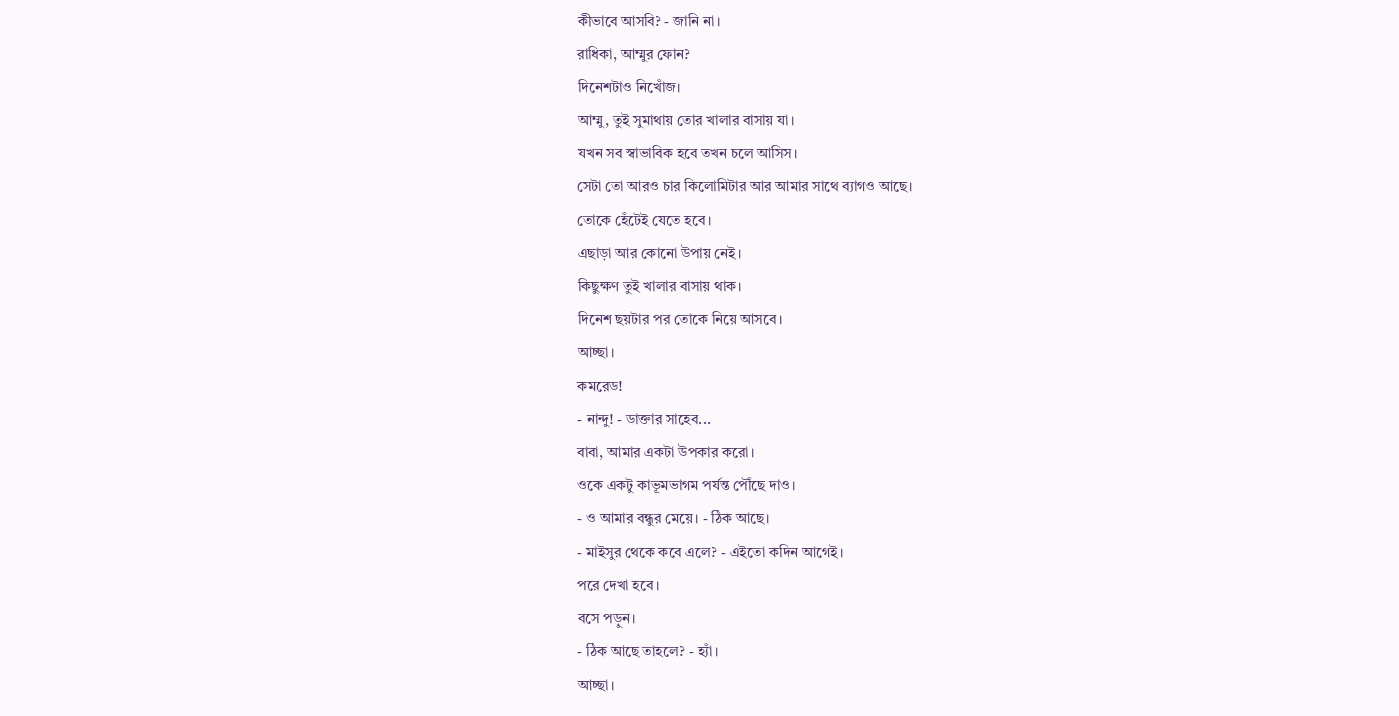কীভাবে আসবি? - জানি না।
রাধিকা, আম্মুর ফোন?
দিনেশটাও নিখোঁজ।
আম্মু, তুই সুমাথায় তোর খালার বাসায় যা।
যখন সব স্বাভাবিক হবে তখন চলে আসিস।
সেটা তো আরও চার কিলোমিটার আর আমার সাথে ব্যাগও আছে।
তোকে হেঁটেই যেতে হবে।
এছাড়া আর কোনো উপায় নেই।
কিছুক্ষণ তুই খালার বাসায় থাক।
দিনেশ ছয়টার পর তোকে নিয়ে আসবে।
আচ্ছা।
কমরেড!
- নান্দু! - ডাক্তার সাহেব...
বাবা, আমার একটা উপকার করো।
ওকে একটু কাভূমভাগম পর্যন্ত পৌঁছে দাও।
- ও আমার বন্ধুর মেয়ে। - ঠিক আছে।
- মাইসুর থেকে কবে এলে? - এইতো কদিন আগেই।
পরে দেখা হবে।
বসে পড়ুন।
- ঠিক আছে তাহলে? - হ্যাঁ।
আচ্ছা।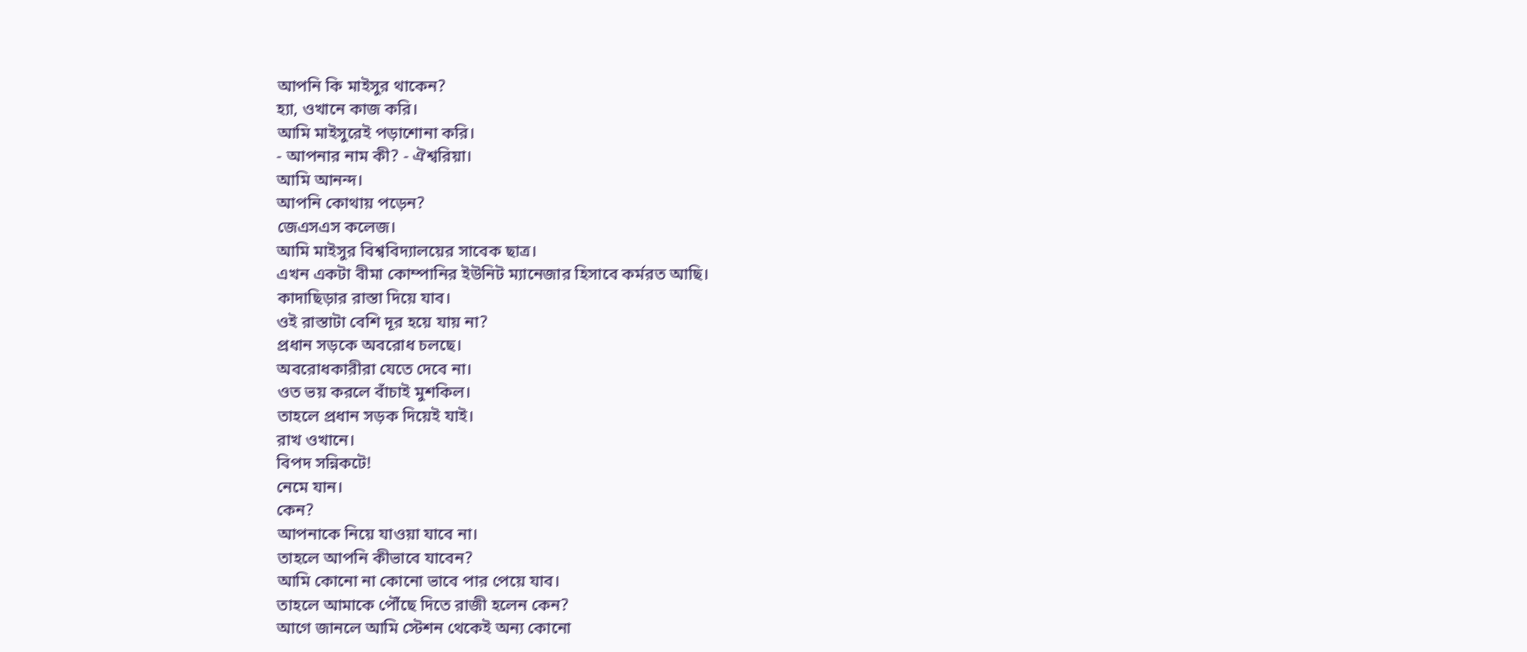আপনি কি মাইসুর থাকেন?
হ্যা, ওখানে কাজ করি।
আমি মাইসুরেই পড়াশোনা করি।
- আপনার নাম কী? - ঐশ্বরিয়া।
আমি আনন্দ।
আপনি কোথায় পড়েন?
জেএসএস কলেজ।
আমি মাইসুর বিশ্ববিদ্যালয়ের সাবেক ছাত্র।
এখন একটা বীমা কোম্পানির ইউনিট ম্যানেজার হিসাবে কর্মরত আছি।
কাদাছিড়ার রাস্তা দিয়ে যাব।
ওই রাস্তাটা বেশি দূর হয়ে যায় না?
প্রধান সড়কে অবরোধ চলছে।
অবরোধকারীরা যেতে দেবে না।
ওত ভয় করলে বাঁচাই মুশকিল।
তাহলে প্রধান সড়ক দিয়েই যাই।
রাখ ওখানে।
বিপদ সন্নিকটে!
নেমে যান।
কেন?
আপনাকে নিয়ে যাওয়া যাবে না।
তাহলে আপনি কীভাবে যাবেন?
আমি কোনো না কোনো ভাবে পার পেয়ে যাব।
তাহলে আমাকে পৌঁছে দিতে রাজী হলেন কেন?
আগে জানলে আমি স্টেশন থেকেই অন্য কোনো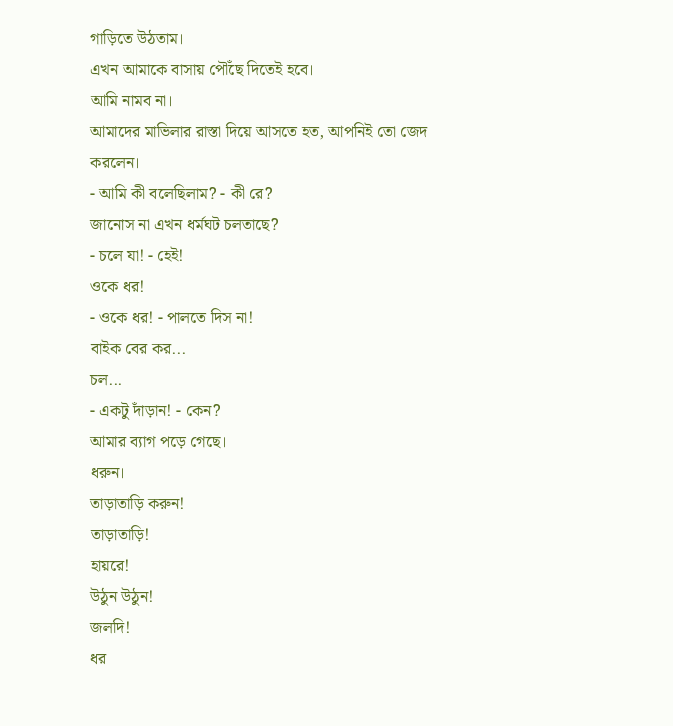গাড়িতে উঠতাম।
এখন আমাকে বাসায় পৌঁছে দিতেই হবে।
আমি নামব না।
আমাদের মাভিলার রাস্তা দিয়ে আসতে হত, আপনিই তো জেদ করলেন।
- আমি কী বলেছিলাম? - কী রে?
জানোস না এখন ধর্মঘট চলতাছে?
- চলে যা! - হেই!
ওকে ধর!
- ওকে ধর! - পালতে দিস না!
বাইক বের কর...
চল...
- একটু দাঁড়ান! - কেন?
আমার ব্যাগ পড়ে গেছে।
ধরুন।
তাড়াতাড়ি করুন!
তাড়াতাড়ি!
হায়রে!
উঠুন উঠুন!
জলদি!
ধর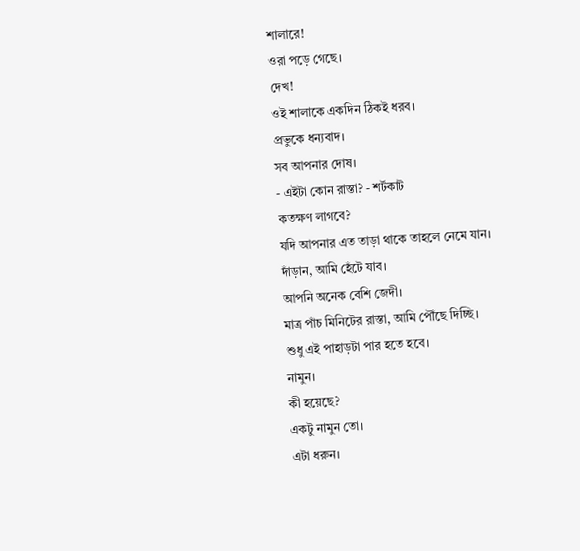শালারে!
ওরা পড়ে গেছে।
দেখ!
ওই শালাকে একদিন ঠিকই ধরব।
প্রভুকে ধন্যবাদ।
সব আপনার দোষ।
- এইটা কোন রাস্তা? - শর্টকাট
কতক্ষণ লাগবে?
যদি আপনার এত তাড়া থাকে তাহলে নেমে যান।
দাঁড়ান, আমি হেঁটে যাব।
আপনি অনেক বেশি জেদী।
মাত্র পাঁচ মিনিটের রাস্তা, আমি পৌঁছে দিচ্ছি।
শুধু এই পাহাড়টা পার হতে হবে।
নামুন।
কী হয়েছে?
একটু নামুন তো।
এটা ধরুন।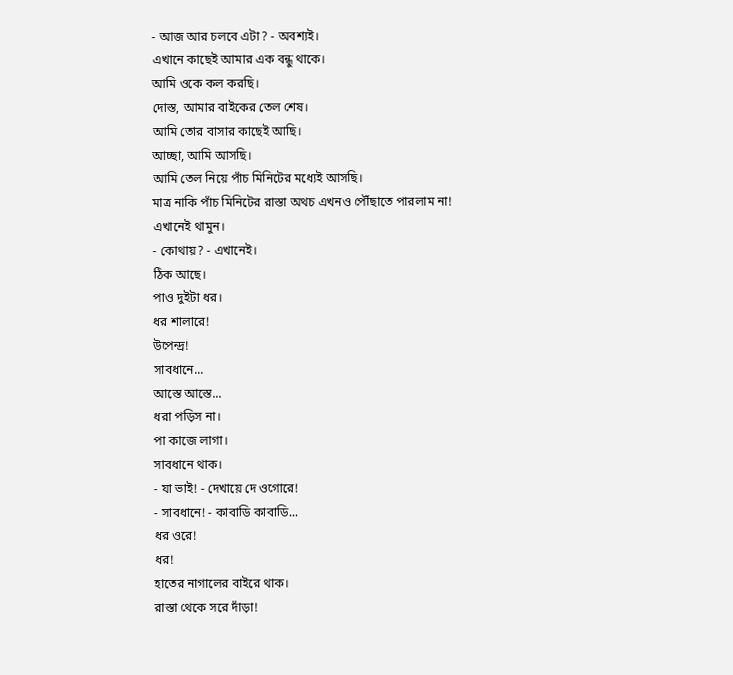- আজ আর চলবে এটা? - অবশ্যই।
এখানে কাছেই আমার এক বন্ধু থাকে।
আমি ওকে কল করছি।
দোস্ত, আমার বাইকের তেল শেষ।
আমি তোর বাসার কাছেই আছি।
আচ্ছা, আমি আসছি।
আমি তেল নিয়ে পাঁচ মিনিটের মধ্যেই আসছি।
মাত্র নাকি পাঁচ মিনিটের রাস্তা অথচ এখনও পৌঁছাতে পারলাম না!
এখানেই থামুন।
- কোথায়? - এখানেই।
ঠিক আছে।
পাও দুইটা ধর।
ধর শালারে!
উপেন্দ্র!
সাবধানে...
আস্তে আস্তে...
ধরা পড়িস না।
পা কাজে লাগা।
সাবধানে থাক।
- যা ভাই! - দেখায়ে দে ওগোরে!
- সাবধানে! - কাবাডি কাবাডি...
ধর ওরে!
ধর!
হাতের নাগালের বাইরে থাক।
রাস্তা থেকে সরে দাঁড়া!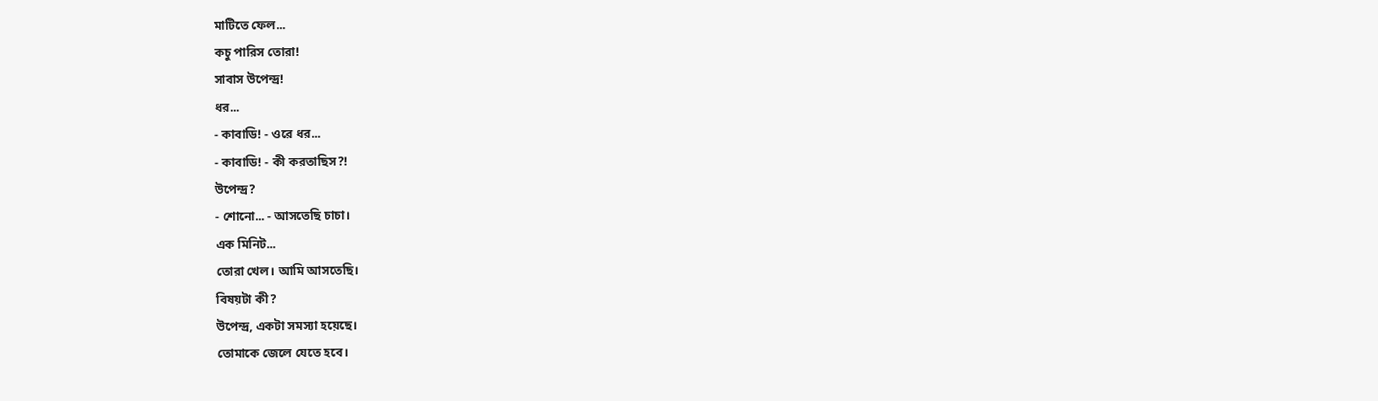মাটিতে ফেল...
কচু পারিস তোরা!
সাবাস উপেন্দ্র!
ধর...
- কাবাডি! - ওরে ধর...
- কাবাডি! - কী করতাছিস?!
উপেন্দ্র?
- শোনো... - আসতেছি চাচা।
এক মিনিট...
তোরা খেল। আমি আসতেছি।
বিষয়টা কী?
উপেন্দ্র, একটা সমস্যা হয়েছে।
তোমাকে জেলে যেতে হবে।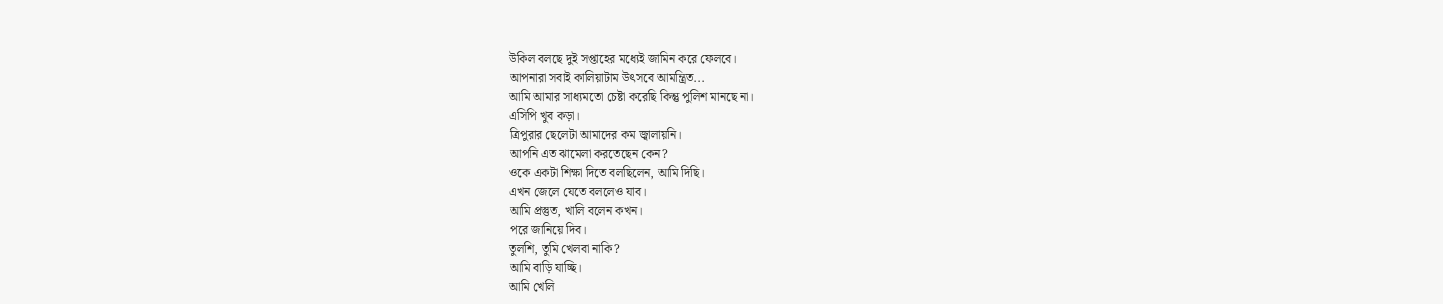উকিল বলছে দুই সপ্তাহের মধ্যেই জামিন করে ফেলবে।
আপনারা সবাই কালিয়াটাম উৎসবে আমন্ত্রিত...
আমি আমার সাধ্যমতো চেষ্টা করেছি কিন্তু পুলিশ মানছে না।
এসিপি খুব কড়া।
ত্রিপুরার ছেলেটা আমাদের কম জ্বালায়নি।
আপনি এত ঝামেলা করতেছেন কেন?
ওকে একটা শিক্ষা দিতে বলছিলেন, আমি দিছি।
এখন জেলে যেতে বললেও যাব।
আমি প্রস্তুত, খালি বলেন কখন।
পরে জানিয়ে দিব।
তুলশি, তুমি খেলবা নাকি?
আমি বাড়ি যাচ্ছি।
আমি খেলি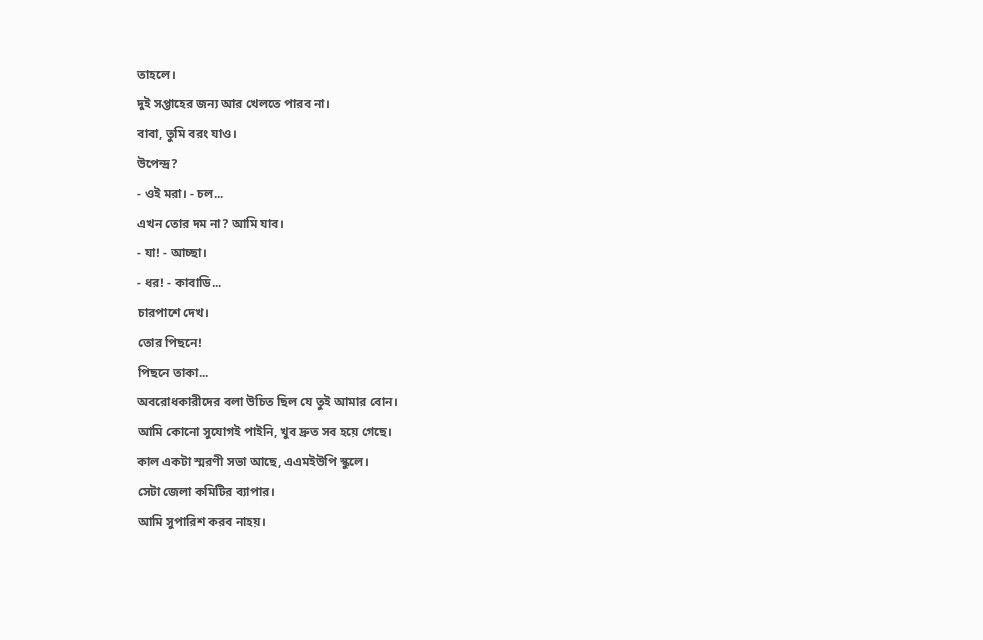তাহলে।
দুই সপ্তাহের জন্য আর খেলতে পারব না।
বাবা, তুমি বরং যাও।
উপেন্দ্র?
- ওই মরা। - চল...
এখন তোর দম না? আমি যাব।
- যা! - আচ্ছা।
- ধর! - কাবাডি...
চারপাশে দেখ।
তোর পিছনে!
পিছনে তাকা...
অবরোধকারীদের বলা উচিত ছিল যে তুই আমার বোন।
আমি কোনো সুযোগই পাইনি, খুব দ্রুত সব হয়ে গেছে।
কাল একটা স্মরণী সভা আছে, এএমইউপি স্কুলে।
সেটা জেলা কমিটির ব্যাপার।
আমি সুপারিশ করব নাহয়।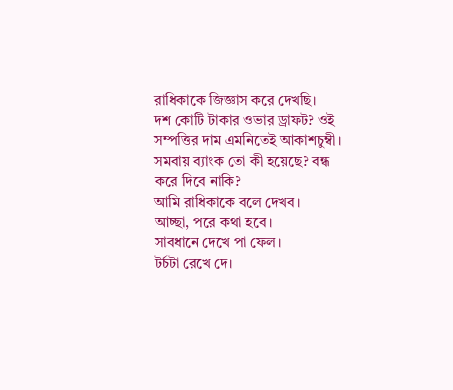রাধিকাকে জিজ্ঞাস করে দেখছি।
দশ কোটি টাকার ওভার ড্রাফট? ওই সম্পত্তির দাম এমনিতেই আকাশচুম্বী।
সমবায় ব্যাংক তো কী হয়েছে? বন্ধ করে দিবে নাকি?
আমি রাধিকাকে বলে দেখব।
আচ্ছা, পরে কথা হবে।
সাবধানে দেখে পা ফেল।
টর্চটা রেখে দে।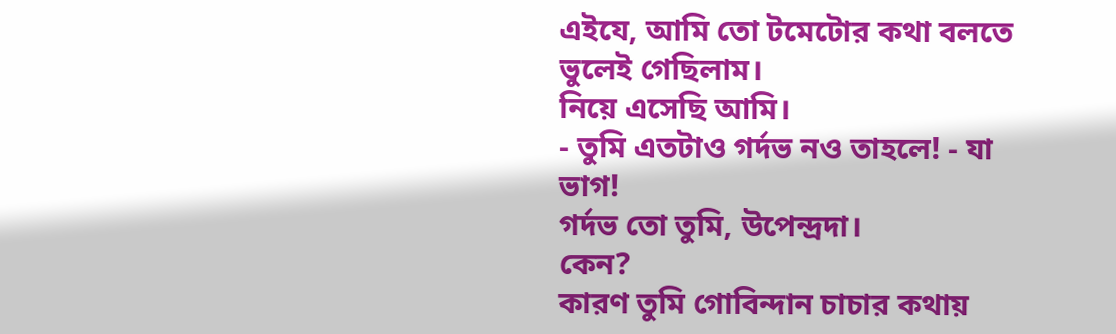এইযে, আমি তো টমেটোর কথা বলতে ভুলেই গেছিলাম।
নিয়ে এসেছি আমি।
- তুমি এতটাও গর্দভ নও তাহলে! - যা ভাগ!
গর্দভ তো তুমি, উপেন্দ্রদা।
কেন?
কারণ তুমি গোবিন্দান চাচার কথায়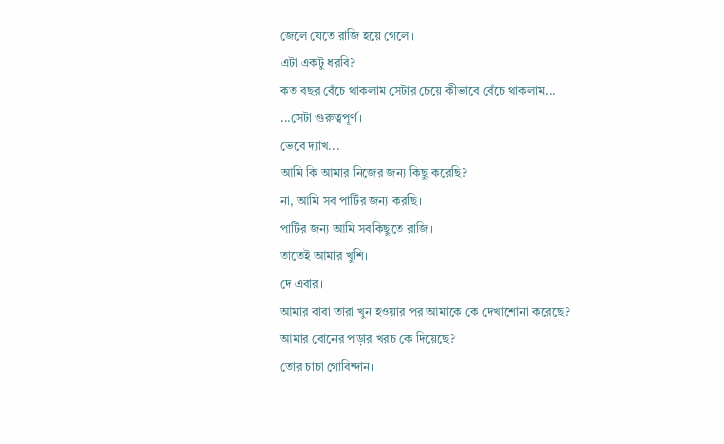জেলে যেতে রাজি হয়ে গেলে।
এটা একটু ধরবি?
কত বছর বেঁচে থাকলাম সেটার চেয়ে কীভাবে বেঁচে থাকলাম...
...সেটা গুরুত্বপূর্ণ।
ভেবে দ্যাখ...
আমি কি আমার নিজের জন্য কিছু করেছি?
না, আমি সব পার্টির জন্য করছি।
পার্টির জন্য আমি সবকিছুতে রাজি।
তাতেই আমার খুশি।
দে এবার।
আমার বাবা তারা খুন হওয়ার পর আমাকে কে দেখাশোনা করেছে?
আমার বোনের পড়ার খরচ কে দিয়েছে?
তোর চাচা গোবিন্দান।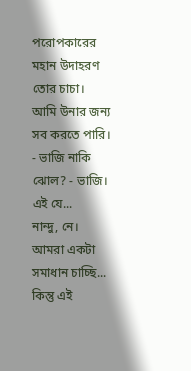পরোপকারের মহান উদাহরণ তোর চাচা।
আমি উনার জন্য সব করতে পারি।
- ভাজি নাকি ঝোল? - ভাজি।
এই যে...
নান্দু, নে।
আমরা একটা সমাধান চাচ্ছি...
কিন্তু এই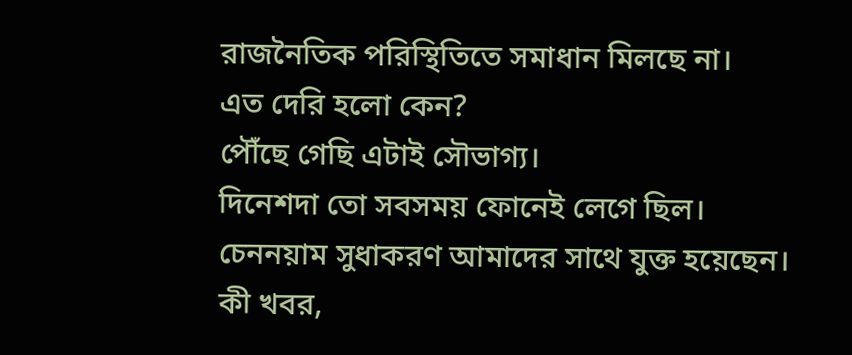রাজনৈতিক পরিস্থিতিতে সমাধান মিলছে না।
এত দেরি হলো কেন?
পৌঁছে গেছি এটাই সৌভাগ্য।
দিনেশদা তো সবসময় ফোনেই লেগে ছিল।
চেননয়াম সুধাকরণ আমাদের সাথে যুক্ত হয়েছেন।
কী খবর,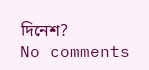দিনেশ?
No comments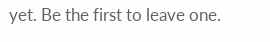yet. Be the first to leave one.